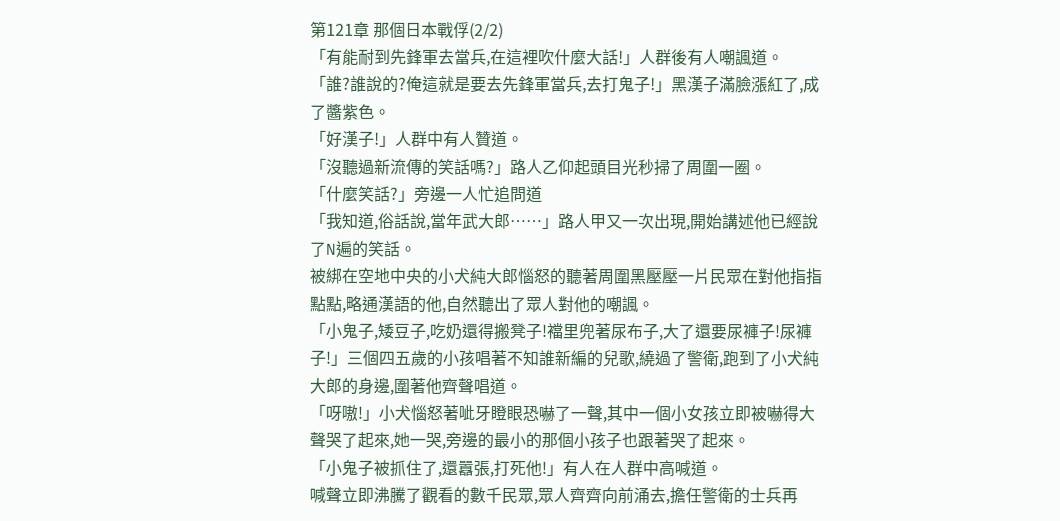第121章 那個日本戰俘(2/2)
「有能耐到先鋒軍去當兵,在這裡吹什麼大話!」人群後有人嘲諷道。
「誰?誰說的?俺這就是要去先鋒軍當兵,去打鬼子!」黑漢子滿臉漲紅了,成了醬紫色。
「好漢子!」人群中有人贊道。
「沒聽過新流傳的笑話嗎?」路人乙仰起頭目光秒掃了周圍一圈。
「什麼笑話?」旁邊一人忙追問道
「我知道,俗話說,當年武大郎……」路人甲又一次出現,開始講述他已經說了N遍的笑話。
被綁在空地中央的小犬純大郎惱怒的聽著周圍黑壓壓一片民眾在對他指指點點,略通漢語的他,自然聽出了眾人對他的嘲諷。
「小鬼子,矮豆子,吃奶還得搬凳子!襠里兜著尿布子,大了還要尿褲子!尿褲子!」三個四五歲的小孩唱著不知誰新編的兒歌,繞過了警衛,跑到了小犬純大郎的身邊,圍著他齊聲唱道。
「呀嗷!」小犬惱怒著呲牙瞪眼恐嚇了一聲,其中一個小女孩立即被嚇得大聲哭了起來,她一哭,旁邊的最小的那個小孩子也跟著哭了起來。
「小鬼子被抓住了,還囂張,打死他!」有人在人群中高喊道。
喊聲立即沸騰了觀看的數千民眾,眾人齊齊向前涌去,擔任警衛的士兵再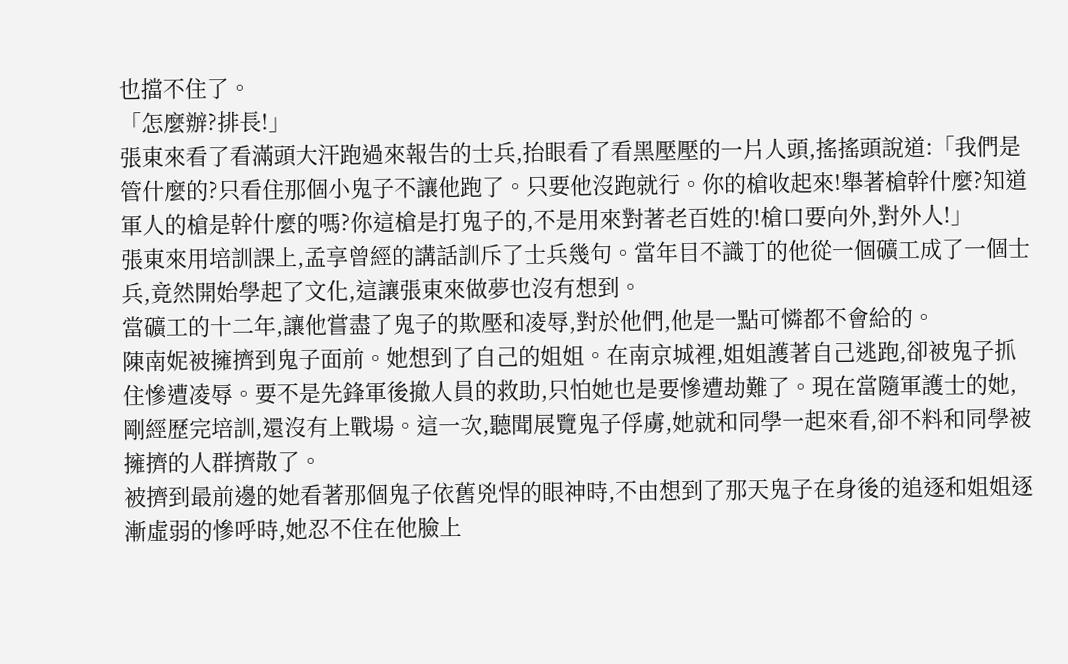也擋不住了。
「怎麼辦?排長!」
張東來看了看滿頭大汗跑過來報告的士兵,抬眼看了看黑壓壓的一片人頭,搖搖頭說道:「我們是管什麼的?只看住那個小鬼子不讓他跑了。只要他沒跑就行。你的槍收起來!舉著槍幹什麼?知道軍人的槍是幹什麼的嗎?你這槍是打鬼子的,不是用來對著老百姓的!槍口要向外,對外人!」
張東來用培訓課上,孟享曾經的講話訓斥了士兵幾句。當年目不識丁的他從一個礦工成了一個士兵,竟然開始學起了文化,這讓張東來做夢也沒有想到。
當礦工的十二年,讓他嘗盡了鬼子的欺壓和凌辱,對於他們,他是一點可憐都不會給的。
陳南妮被擁擠到鬼子面前。她想到了自己的姐姐。在南京城裡,姐姐護著自己逃跑,卻被鬼子抓住慘遭凌辱。要不是先鋒軍後撤人員的救助,只怕她也是要慘遭劫難了。現在當隨軍護士的她,剛經歷完培訓,還沒有上戰場。這一次,聽聞展覽鬼子俘虜,她就和同學一起來看,卻不料和同學被擁擠的人群擠散了。
被擠到最前邊的她看著那個鬼子依舊兇悍的眼神時,不由想到了那天鬼子在身後的追逐和姐姐逐漸虛弱的慘呼時,她忍不住在他臉上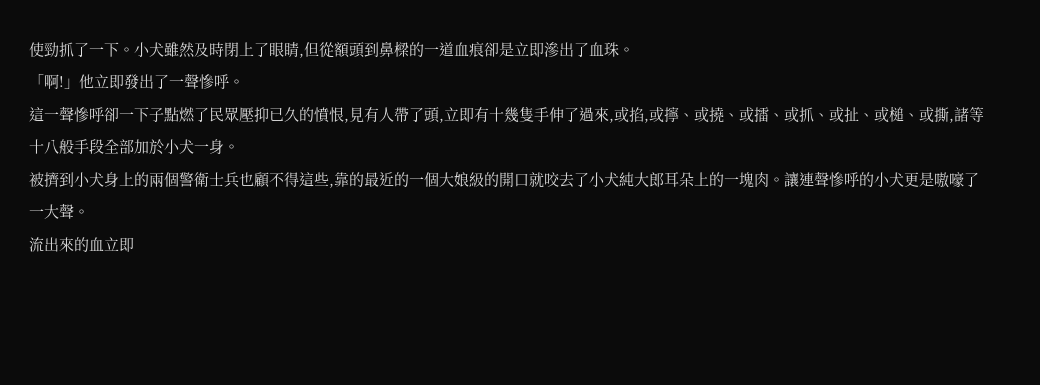使勁抓了一下。小犬雖然及時閉上了眼睛,但從額頭到鼻樑的一道血痕卻是立即滲出了血珠。
「啊!」他立即發出了一聲慘呼。
這一聲慘呼卻一下子點燃了民眾壓抑已久的憤恨,見有人帶了頭,立即有十幾隻手伸了過來,或掐,或擰、或撓、或擂、或抓、或扯、或槌、或撕,諸等十八般手段全部加於小犬一身。
被擠到小犬身上的兩個警衛士兵也顧不得這些,靠的最近的一個大娘級的開口就咬去了小犬純大郎耳朵上的一塊肉。讓連聲慘呼的小犬更是嗷嚎了一大聲。
流出來的血立即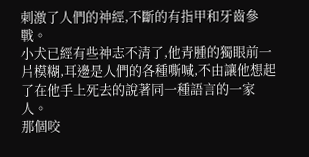刺激了人們的神經,不斷的有指甲和牙齒參戰。
小犬已經有些神志不清了,他青腫的獨眼前一片模糊,耳邊是人們的各種嘶喊,不由讓他想起了在他手上死去的說著同一種語言的一家人。
那個咬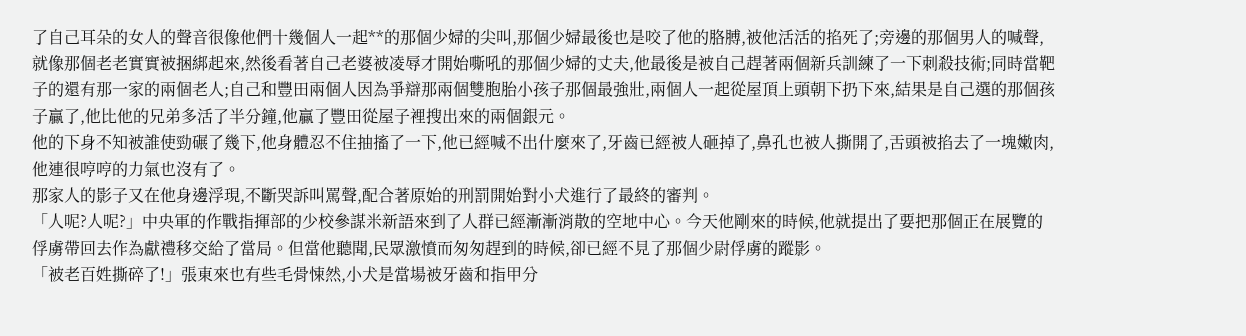了自己耳朵的女人的聲音很像他們十幾個人一起**的那個少婦的尖叫,那個少婦最後也是咬了他的胳膊,被他活活的掐死了;旁邊的那個男人的喊聲,就像那個老老實實被捆綁起來,然後看著自己老婆被凌辱才開始嘶吼的那個少婦的丈夫,他最後是被自己趕著兩個新兵訓練了一下刺殺技術;同時當靶子的還有那一家的兩個老人;自己和豐田兩個人因為爭辯那兩個雙胞胎小孩子那個最強壯,兩個人一起從屋頂上頭朝下扔下來,結果是自己選的那個孩子贏了,他比他的兄弟多活了半分鐘,他贏了豐田從屋子裡搜出來的兩個銀元。
他的下身不知被誰使勁碾了幾下,他身體忍不住抽搐了一下,他已經喊不出什麼來了,牙齒已經被人砸掉了,鼻孔也被人撕開了,舌頭被掐去了一塊嫩肉,他連很哼哼的力氣也沒有了。
那家人的影子又在他身邊浮現,不斷哭訴叫罵聲,配合著原始的刑罰開始對小犬進行了最終的審判。
「人呢?人呢?」中央軍的作戰指揮部的少校參謀米新語來到了人群已經漸漸消散的空地中心。今天他剛來的時候,他就提出了要把那個正在展覽的俘虜帶回去作為獻禮移交給了當局。但當他聽聞,民眾激憤而匆匆趕到的時候,卻已經不見了那個少尉俘虜的蹤影。
「被老百姓撕碎了!」張東來也有些毛骨悚然,小犬是當場被牙齒和指甲分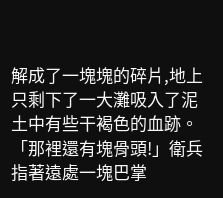解成了一塊塊的碎片,地上只剩下了一大灘吸入了泥土中有些干褐色的血跡。
「那裡還有塊骨頭!」衛兵指著遠處一塊巴掌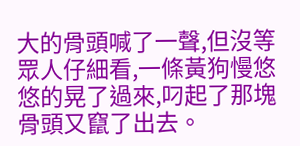大的骨頭喊了一聲,但沒等眾人仔細看,一條黃狗慢悠悠的晃了過來,叼起了那塊骨頭又竄了出去。